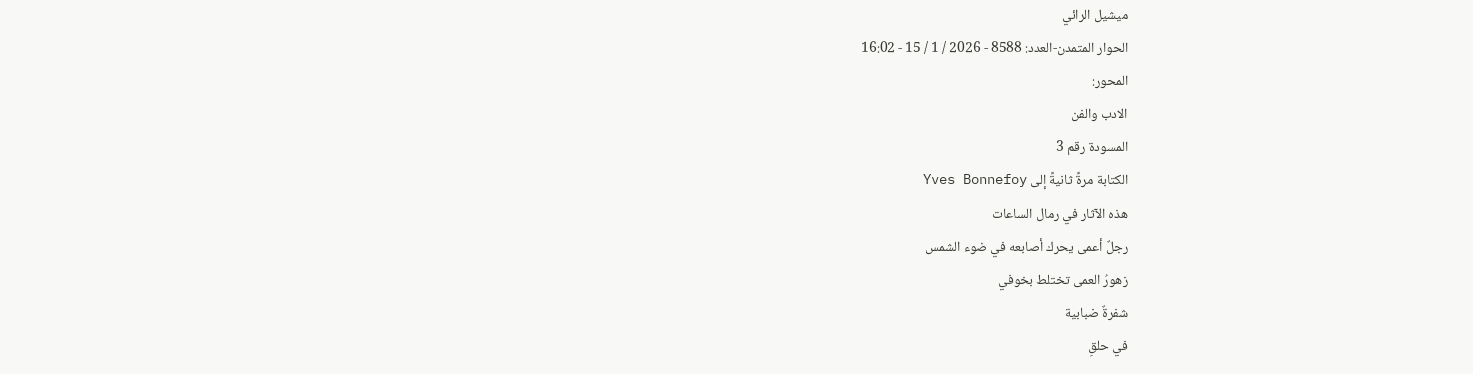ميشيل الرائي
الحوار المتمدن-العدد: 8588 - 2026 / 1 / 15 - 16:02
المحور:
الادب والفن
المسودة رقم 3
الكتابة مرةً ثانيةً إلى Yves Bonnefoy
هذه الآثار في رمال الساعات
رجلٌ أعمى يحرك أصابعه في ضوء الشمس
زهورُ العمى تختلط بخوفي
شفرةٌ ضبابية
في حلقِ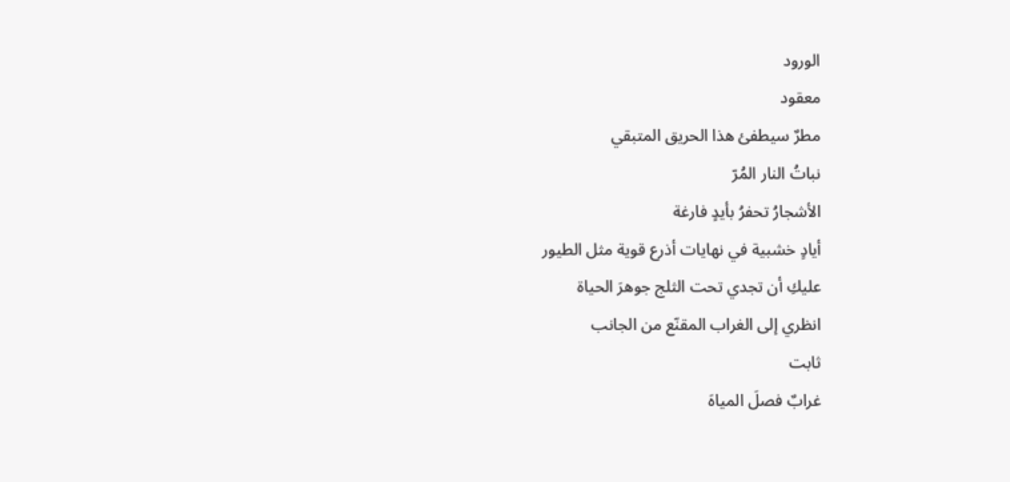الورود
معقود
مطرٌ سيطفئ هذا الحريق المتبقي
نباتُ النار المُرّ
الأشجارُ تحفرُ بأيدٍ فارغة
أيادٍ خشبية في نهايات أذرع قوية مثل الطيور
عليكِ أن تجدي تحت الثلج جوهرَ الحياة
انظري إلى الغراب المقنّع من الجانب
ثابت
غرابٌ فصلَ المياهَ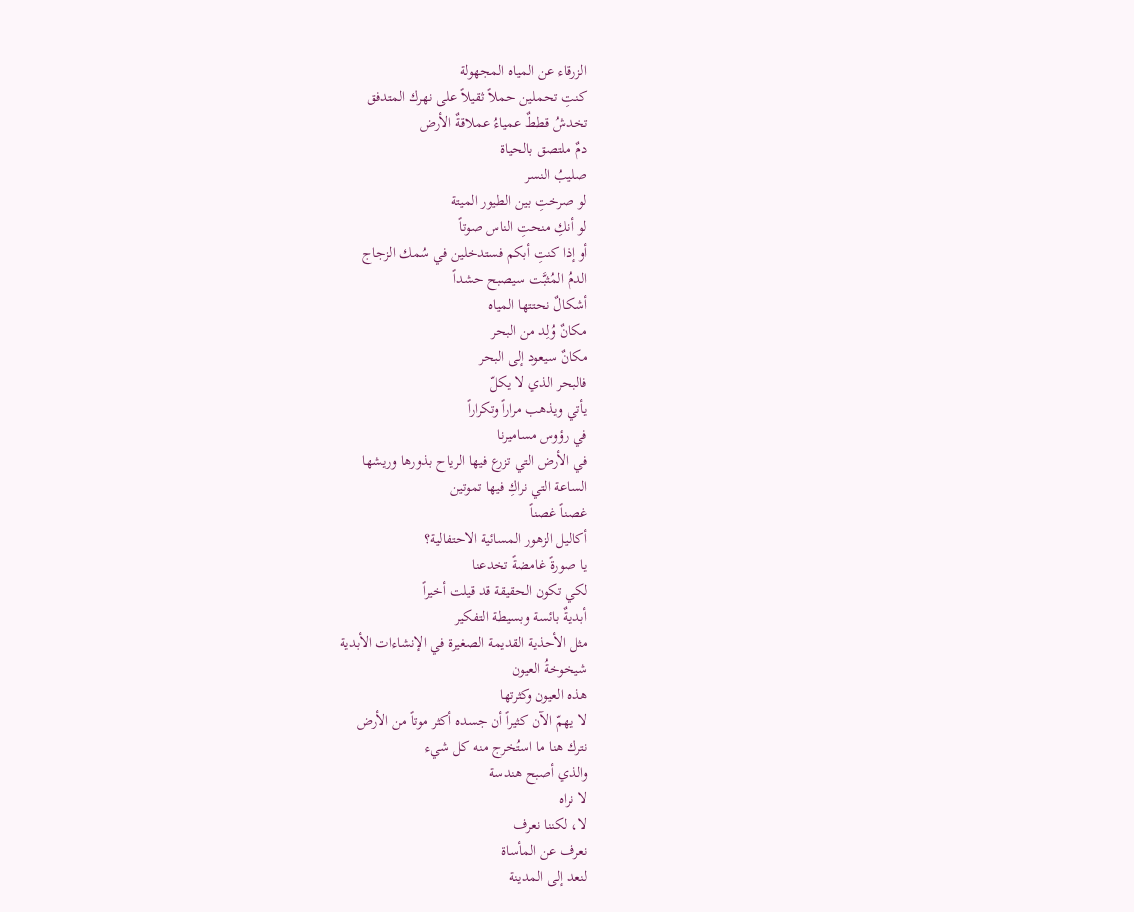الزرقاء عن المياه المجهولة
كنتِ تحملين حملاً ثقيلاً على نهرك المتدفق
تخدشُ قططٌ عمياءُ عملاقةٌ الأرض
دمٌ ملتصق بالحياة
صليبُ النسر
لو صرختِ بين الطيور الميتة
لو أنكِ منحتِ الناس صوتاً
أو إذا كنتِ أبكم فستدخلين في سُمك الزجاج
الدمُ المُثبَّت سيصبح حشداً
أشكالٌ نحتتها المياه
مكانٌ وُلِد من البحر
مكانٌ سيعود إلى البحر
فالبحر الذي لا يكلّ
يأتي ويذهب مراراً وتكراراً
في رؤوس مساميرنا
في الأرض التي تزرع فيها الرياح بذورها وريشها
الساعة التي نراكِ فيها تموتين
غصناً غصناً
أكاليل الزهور المسائية الاحتفالية؟
يا صورةً غامضةً تخدعنا
لكي تكون الحقيقة قد قيلت أخيراً
أبديةٌ بائسة وبسيطة التفكير
مثل الأحذية القديمة الصغيرة في الإنشاءات الأبدية
شيخوخةُ العيون
هذه العيون وكثرتها
لا يهمّ الآن كثيراً أن جسده أكثر موتاً من الأرض
نترك هنا ما استُخرج منه كل شيء
والذي أصبح هندسة
لا نراه
لا، لكننا نعرف
نعرف عن المأساة
لنعد إلى المدينة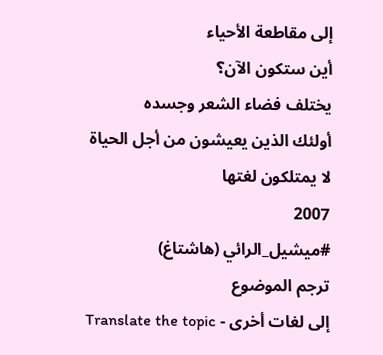إلى مقاطعة الأحياء
أين ستكون الآن؟
يختلف فضاء الشعر وجسده
أولئك الذين يعيشون من أجل الحياة
لا يمتلكون لغتها
2007
#ميشيل_الرائي (هاشتاغ)
ترجم الموضوع
إلى لغات أخرى - Translate the topic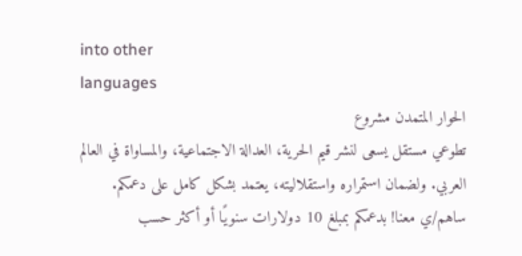into other
languages
الحوار المتمدن مشروع
تطوعي مستقل يسعى لنشر قيم الحرية، العدالة الاجتماعية، والمساواة في العالم
العربي. ولضمان استمراره واستقلاليته، يعتمد بشكل كامل على دعمكم.
ساهم/ي معنا! بدعمكم بمبلغ 10 دولارات سنويًا أو أكثر حسب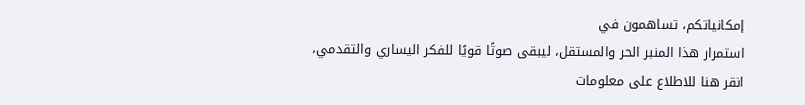إمكانياتكم، تساهمون في
استمرار هذا المنبر الحر والمستقل، ليبقى صوتًا قويًا للفكر اليساري والتقدمي،
انقر هنا للاطلاع على معلومات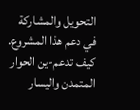التحويل والمشاركة
في دعم هذا المشروع.
كيف تدعم-ين الحوار المتمدن واليسار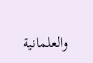والعلمانية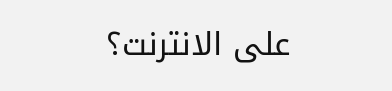على الانترنت؟